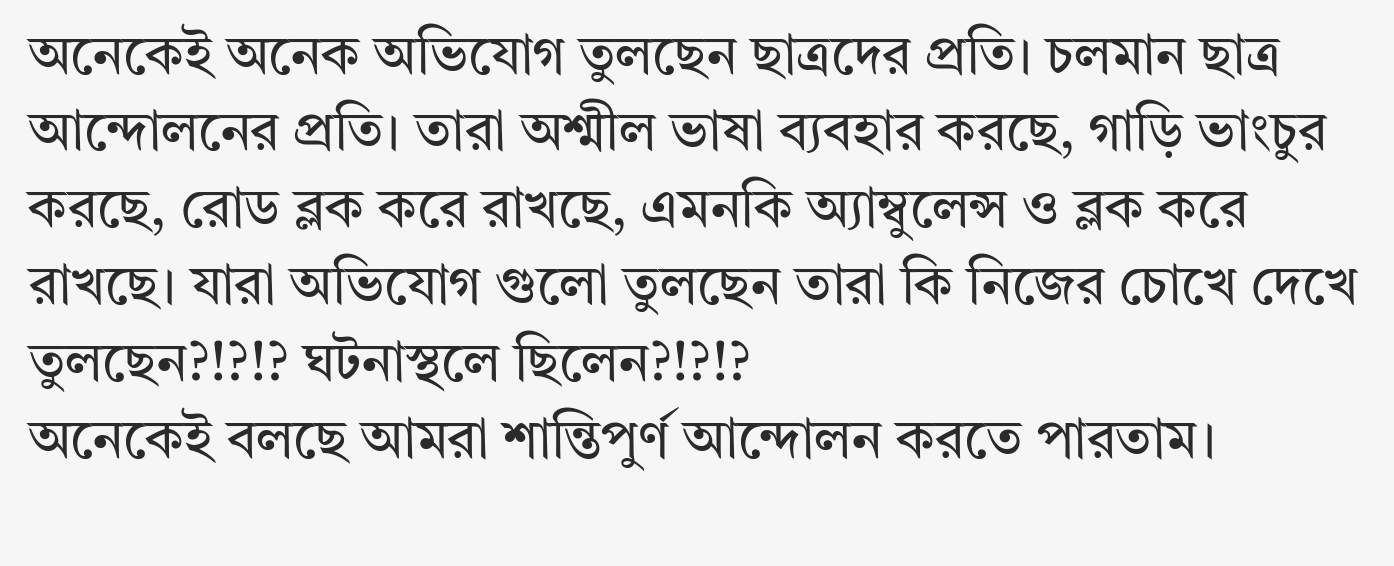অনেকেই অনেক অভিযোগ তুলছেন ছাত্রদের প্রতি। চলমান ছাত্র আন্দোলনের প্রতি। তারা অশ্মীল ভাষা ব্যবহার করছে, গাড়ি ভাংচুর করছে, রোড ব্লক করে রাখছে, এমনকি অ্যাম্বুলেন্স ও ব্লক করে রাখছে। যারা অভিযোগ গুলো তুলছেন তারা কি নিজের চোখে দেখে তুলছেন?!?!? ঘটনাস্থলে ছিলেন?!?!?
অনেকেই বলছে আমরা শান্তিপুর্ণ আন্দোলন করতে পারতাম।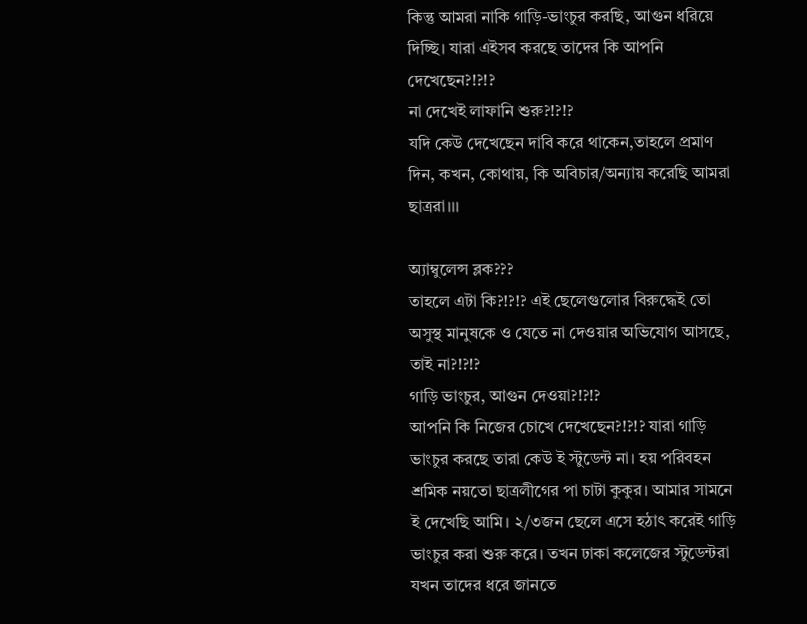কিন্তু আমরা নাকি গাড়ি-ভাংচুর করছি, আগুন ধরিয়ে দিচ্ছি। যারা এইসব করছে তাদের কি আপনি দেখেছেন?!?!?
না দেখেই লাফানি শুরু?!?!?
যদি কেউ দেখেছেন দাবি করে থাকেন,তাহলে প্রমাণ দিন, কখন, কোথায়, কি অবিচার/অন্যায় করেছি আমরা ছাত্ররা।।।

অ্যাম্বুলেন্স ব্লক???
তাহলে এটা কি?!?!? এই ছেলেগুলোর বিরুদ্ধেই তো অসুস্থ মানুষকে ও যেতে না দেওয়ার অভিযোগ আসছে, তাই না?!?!?
গাড়ি ভাংচুর, আগুন দেওয়া?!?!?
আপনি কি নিজের চোখে দেখেছেন?!?!? যারা গাড়ি ভাংচুর করছে তারা কেউ ই স্টুডেন্ট না। হয় পরিবহন শ্রমিক নয়তো ছাত্রলীগের পা চাটা কুকুর। আমার সামনে ই দেখেছি আমি। ২/৩জন ছেলে এসে হঠাৎ করেই গাড়ি ভাংচুর করা শুরু করে। তখন ঢাকা কলেজের স্টুডেন্টরা যখন তাদের ধরে জানতে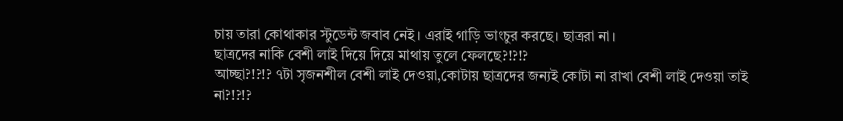চায় তারা কোথাকার স্টুডেন্ট জবাব নেই। এরাই গাড়ি ভাংচুর করছে। ছাত্ররা না।
ছাত্রদের নাকি বেশী লাই দিয়ে দিয়ে মাথায় তুলে ফেলছে?!?!?
আচ্ছা?!?!? ৭টা সৃজনশীল বেশী লাই দেওয়া,কোটায় ছাত্রদের জন্যই কোটা না রাখা বেশী লাই দেওয়া তাই না?!?!?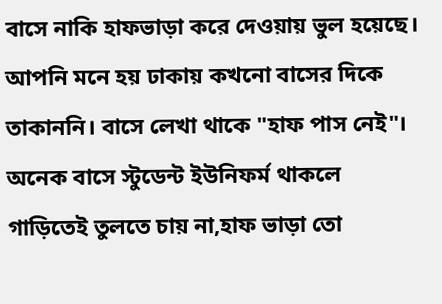বাসে নাকি হাফভাড়া করে দেওয়ায় ভুল হয়েছে।
আপনি মনে হয় ঢাকায় কখনো বাসের দিকে তাকাননি। বাসে লেখা থাকে "হাফ পাস নেই"। অনেক বাসে স্টুডেন্ট ইউনিফর্ম থাকলে গাড়িতেই তুলতে চায় না,হাফ ভাড়া তো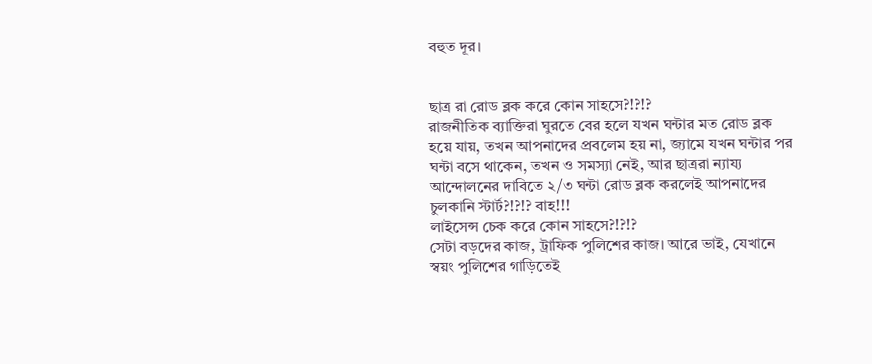বহুত দূর।


ছাত্র রা রোড ব্লক করে কোন সাহসে?!?!?
রাজনীতিক ব্যাক্তিরা ঘুরতে বের হলে যখন ঘন্টার মত রোড ব্লক হয়ে যায়, তখন আপনাদের প্রবলেম হয় না, জ্যামে যখন ঘন্টার পর ঘন্টা বসে থাকেন, তখন ও সমস্যা নেই, আর ছাত্ররা ন্যায্য আন্দোলনের দাবিতে ২/৩ ঘন্টা রোড ব্লক করলেই আপনাদের চুলকানি স্টার্ট?!?!? বাহ!!!
লাইসেন্স চেক করে কোন সাহসে?!?!?
সেটা বড়দের কাজ, ট্রাফিক পুলিশের কাজ। আরে ভাই, যেখানে স্বয়ং পুলিশের গাড়িতেই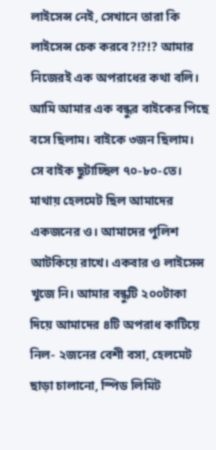লাইসেন্স নেই, সেখানে তারা কি লাইসেন্স চেক করবে?!?!? আমার নিজেরই এক অপরাধের কথা বলি। আমি আমার এক বন্ধুর বাইকের পিছে বসে ছিলাম। বাইকে ৩জন ছিলাম। সে বাইক ছুটাচ্ছিল ৭০-৮০-তে। মাথায় হেলমেট ছিল আমাদের একজনের ও। আমাদের পুলিশ আটকিয়ে রাখে। একবার ও লাইসেন্স খুজে নি। আমার বন্ধুটি ২০০টাকা দিয়ে আমাদের ৪টি অপরাধ কাটিয়ে নিল- ২জনের বেশী বসা, হেলমেট ছাড়া চালানো, স্পিড লিমিট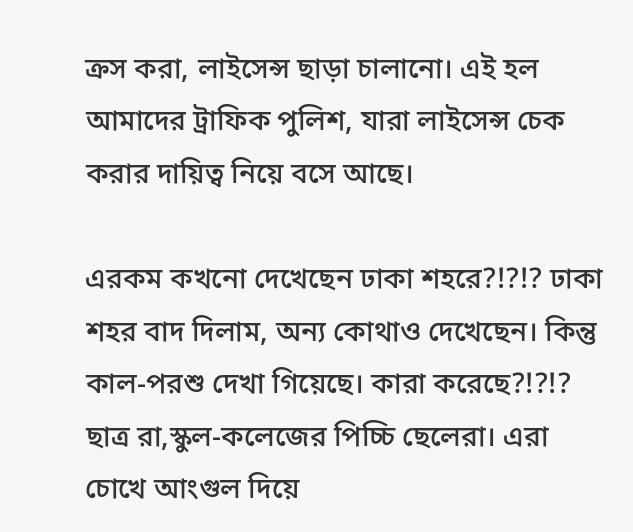ক্রস করা, লাইসেন্স ছাড়া চালানো। এই হল আমাদের ট্রাফিক পুলিশ, যারা লাইসেন্স চেক করার দায়িত্ব নিয়ে বসে আছে।

এরকম কখনো দেখেছেন ঢাকা শহরে?!?!? ঢাকা শহর বাদ দিলাম, অন্য কোথাও দেখেছেন। কিন্তু কাল-পরশু দেখা গিয়েছে। কারা করেছে?!?!? ছাত্র রা,স্কুল-কলেজের পিচ্চি ছেলেরা। এরা চোখে আংগুল দিয়ে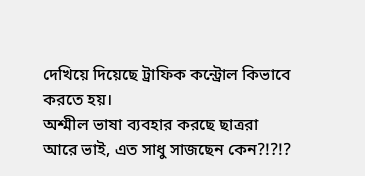দেখিয়ে দিয়েছে ট্রাফিক কন্ট্রোল কিভাবে করতে হয়।
অশ্মীল ভাষা ব্যবহার করছে ছাত্ররা
আরে ভাই, এত সাধু সাজছেন কেন?!?!?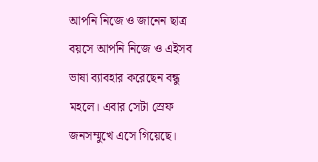আপনি নিজে ও জানেন ছাত্র বয়সে আপনি নিজে ও এইসব ভাষা ব্যাবহার করেছেন বন্ধু মহলে। এবার সেটা স্রেফ জনসম্মুখে এসে গিয়েছে।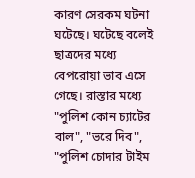কারণ সেরকম ঘটনা ঘটেছে। ঘটেছে বলেই ছাত্রদের মধ্যে বেপরোয়া ভাব এসে গেছে। রাস্তার মধ্যে "পুলিশ কোন চ্যাটের বাল", "ভরে দিব", "পুলিশ চোদার টাইম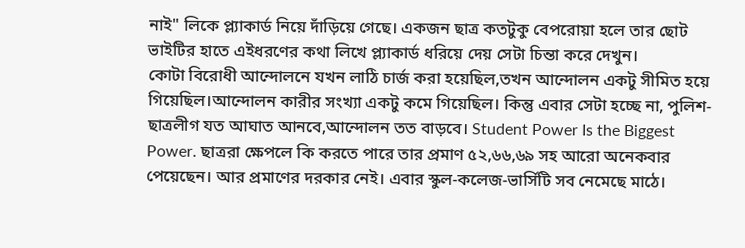নাই" লিকে প্ল্যাকার্ড নিয়ে দাঁড়িয়ে গেছে। একজন ছাত্র কতটুকু বেপরোয়া হলে তার ছোট ভাইটির হাতে এইধরণের কথা লিখে প্ল্যাকার্ড ধরিয়ে দেয় সেটা চিন্তা করে দেখুন।
কোটা বিরোধী আন্দোলনে যখন লাঠি চার্জ করা হয়েছিল,তখন আন্দোলন একটু সীমিত হয়ে গিয়েছিল।আন্দোলন কারীর সংখ্যা একটু কমে গিয়েছিল। কিন্তু এবার সেটা হচ্ছে না, পুলিশ-ছাত্রলীগ যত আঘাত আনবে,আন্দোলন তত বাড়বে। Student Power Is the Biggest Power. ছাত্ররা ক্ষেপলে কি করতে পারে তার প্রমাণ ৫২,৬৬,৬৯ সহ আরো অনেকবার পেয়েছেন। আর প্রমাণের দরকার নেই। এবার স্কুল-কলেজ-ভার্সিটি সব নেমেছে মাঠে।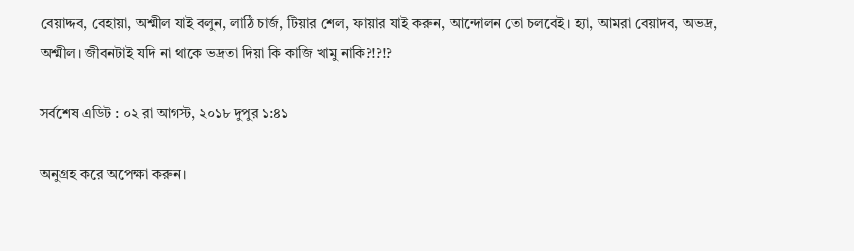বেয়াদ্দব, বেহায়া, অশ্মীল যাই বলুন, লাঠি চার্জ, টিয়ার শেল, ফায়ার যাই করুন, আন্দোলন তো চলবেই। হ্যা, আমরা বেয়াদব, অভদ্র, অশ্মীল। জীবনটাই যদি না থাকে ভদ্রতা দিয়া কি কাজি খামু নাকি?!?!?

সর্বশেষ এডিট : ০২ রা আগস্ট, ২০১৮ দুপুর ১:৪১

অনুগ্রহ করে অপেক্ষা করুন।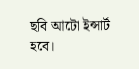ছবি আটো ইন্সার্ট হবে।